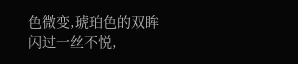色微变,琥珀色的双眸闪过一丝不悦,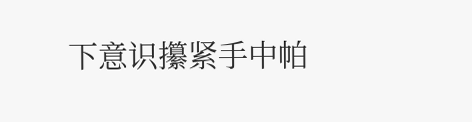下意识攥紧手中帕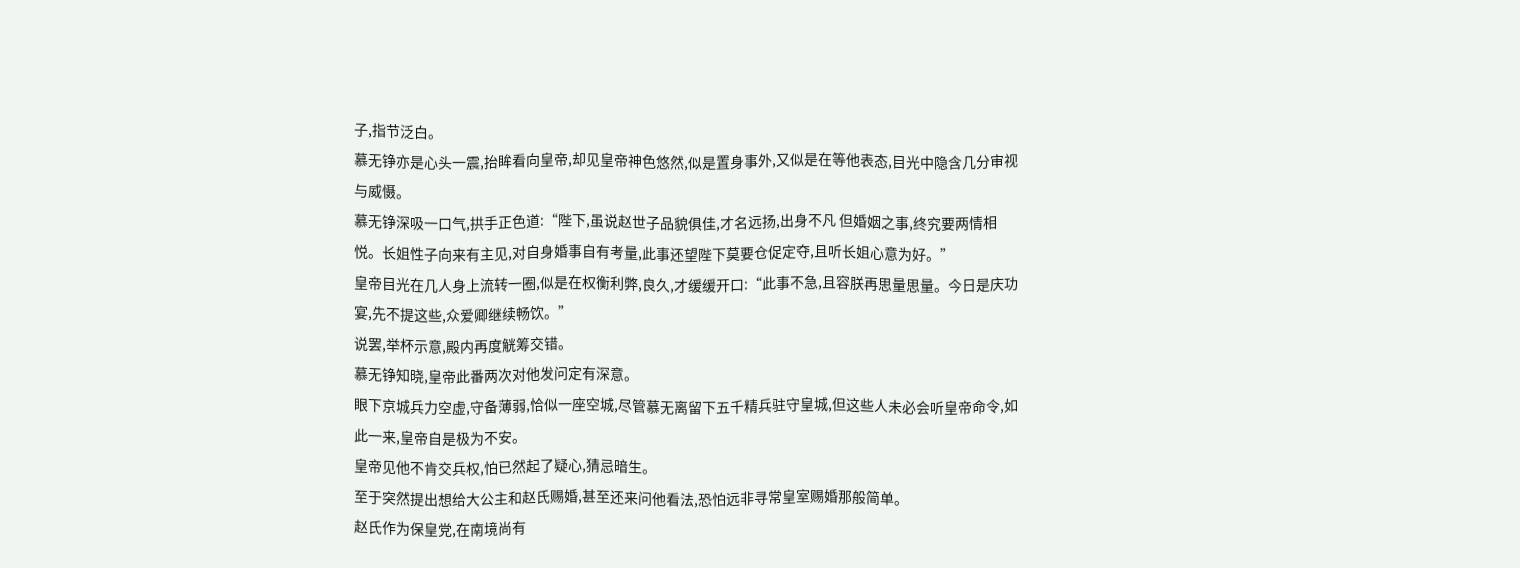子,指节泛白。
慕无铮亦是心头一震,抬眸看向皇帝,却见皇帝神色悠然,似是置身事外,又似是在等他表态,目光中隐含几分审视与威慑。
慕无铮深吸一口气,拱手正色道:“陛下,虽说赵世子品貌俱佳,才名远扬,出身不凡 但婚姻之事,终究要两情相悦。长姐性子向来有主见,对自身婚事自有考量,此事还望陛下莫要仓促定夺,且听长姐心意为好。”
皇帝目光在几人身上流转一圈,似是在权衡利弊,良久,才缓缓开口:“此事不急,且容朕再思量思量。今日是庆功宴,先不提这些,众爱卿继续畅饮。”
说罢,举杯示意,殿内再度觥筹交错。
慕无铮知晓,皇帝此番两次对他发问定有深意。
眼下京城兵力空虚,守备薄弱,恰似一座空城,尽管慕无离留下五千精兵驻守皇城,但这些人未必会听皇帝命令,如此一来,皇帝自是极为不安。
皇帝见他不肯交兵权,怕已然起了疑心,猜忌暗生。
至于突然提出想给大公主和赵氏赐婚,甚至还来问他看法,恐怕远非寻常皇室赐婚那般简单。
赵氏作为保皇党,在南境尚有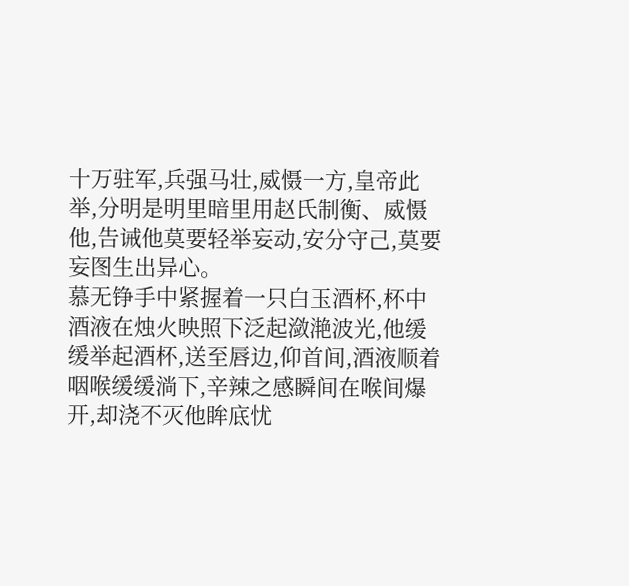十万驻军,兵强马壮,威慑一方,皇帝此举,分明是明里暗里用赵氏制衡、威慑他,告诫他莫要轻举妄动,安分守己,莫要妄图生出异心。
慕无铮手中紧握着一只白玉酒杯,杯中酒液在烛火映照下泛起潋滟波光,他缓缓举起酒杯,送至唇边,仰首间,酒液顺着咽喉缓缓淌下,辛辣之感瞬间在喉间爆开,却浇不灭他眸底忧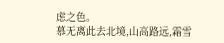虑之色。
慕无离此去北境,山高路远,霜雪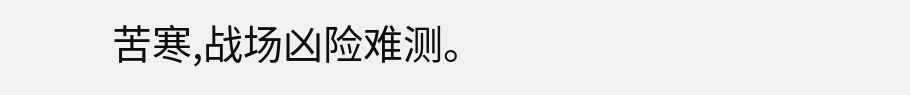苦寒,战场凶险难测。